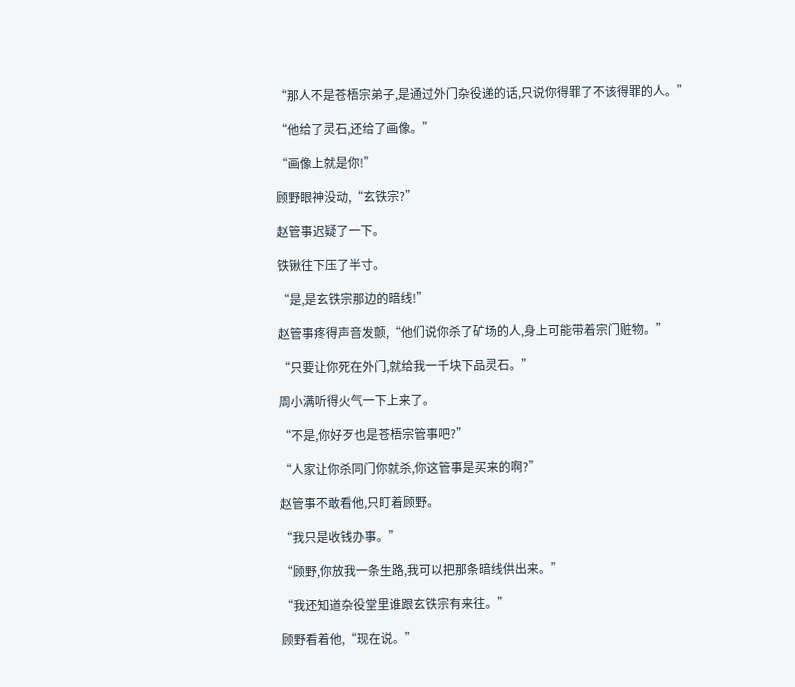“那人不是苍梧宗弟子,是通过外门杂役递的话,只说你得罪了不该得罪的人。”

“他给了灵石,还给了画像。”

“画像上就是你!”

顾野眼神没动,“玄铁宗?”

赵管事迟疑了一下。

铁锹往下压了半寸。

“是,是玄铁宗那边的暗线!”

赵管事疼得声音发颤,“他们说你杀了矿场的人,身上可能带着宗门赃物。”

“只要让你死在外门,就给我一千块下品灵石。”

周小满听得火气一下上来了。

“不是,你好歹也是苍梧宗管事吧?”

“人家让你杀同门你就杀,你这管事是买来的啊?”

赵管事不敢看他,只盯着顾野。

“我只是收钱办事。”

“顾野,你放我一条生路,我可以把那条暗线供出来。”

“我还知道杂役堂里谁跟玄铁宗有来往。”

顾野看着他,“现在说。”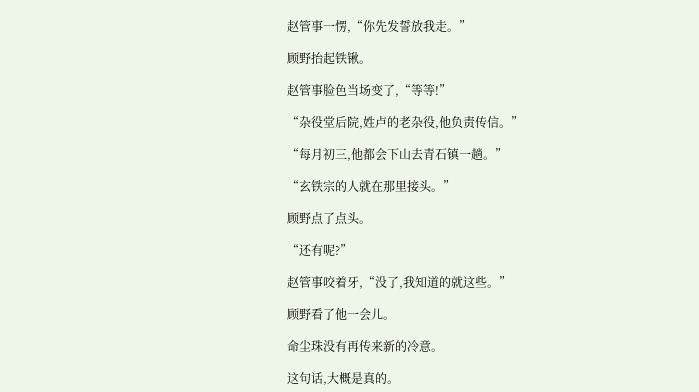赵管事一愣,“你先发誓放我走。”

顾野抬起铁锹。

赵管事脸色当场变了,“等等!”

“杂役堂后院,姓卢的老杂役,他负责传信。”

“每月初三,他都会下山去青石镇一趟。”

“玄铁宗的人就在那里接头。”

顾野点了点头。

“还有呢?”

赵管事咬着牙,“没了,我知道的就这些。”

顾野看了他一会儿。

命尘珠没有再传来新的冷意。

这句话,大概是真的。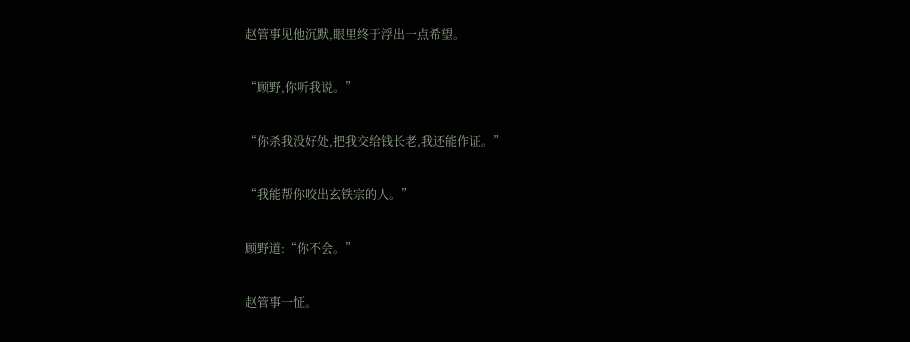赵管事见他沉默,眼里终于浮出一点希望。

“顾野,你听我说。”

“你杀我没好处,把我交给钱长老,我还能作证。”

“我能帮你咬出玄铁宗的人。”

顾野道:“你不会。”

赵管事一怔。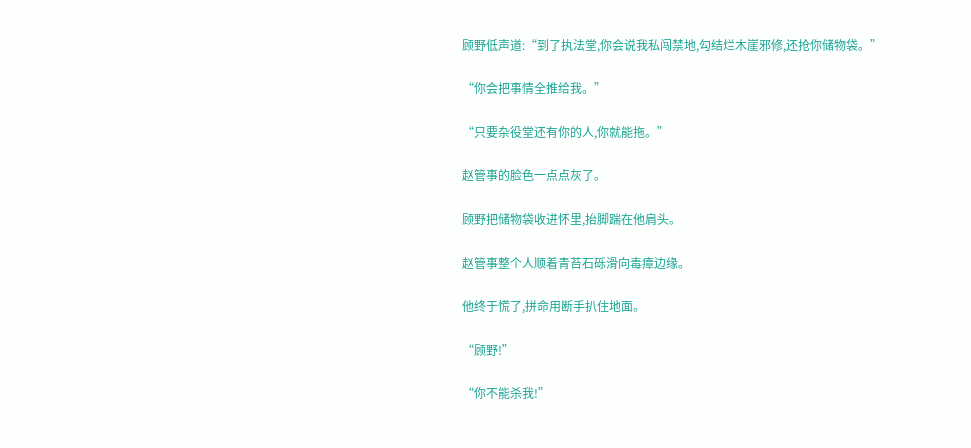顾野低声道:“到了执法堂,你会说我私闯禁地,勾结烂木崖邪修,还抢你储物袋。”

“你会把事情全推给我。”

“只要杂役堂还有你的人,你就能拖。”

赵管事的脸色一点点灰了。

顾野把储物袋收进怀里,抬脚踹在他肩头。

赵管事整个人顺着青苔石砾滑向毒瘴边缘。

他终于慌了,拼命用断手扒住地面。

“顾野!”

“你不能杀我!”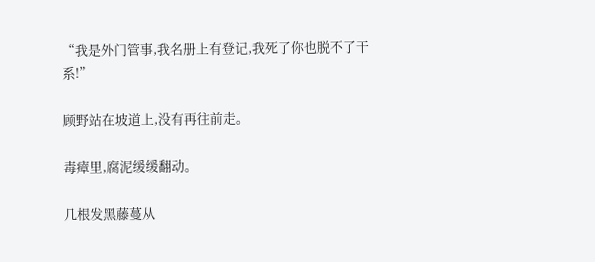“我是外门管事,我名册上有登记,我死了你也脱不了干系!”

顾野站在坡道上,没有再往前走。

毒瘴里,腐泥缓缓翻动。

几根发黑藤蔓从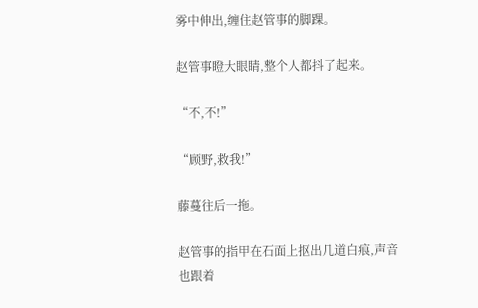雾中伸出,缠住赵管事的脚踝。

赵管事瞪大眼睛,整个人都抖了起来。

“不,不!”

“顾野,救我!”

藤蔓往后一拖。

赵管事的指甲在石面上抠出几道白痕,声音也跟着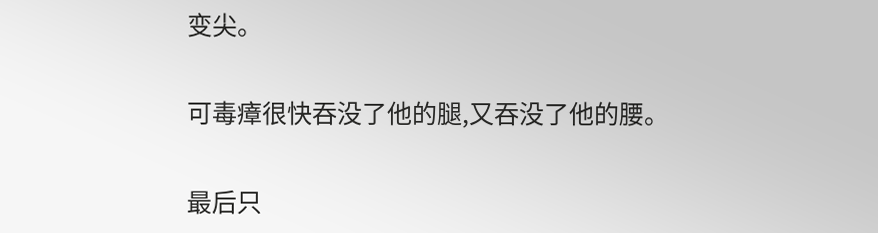变尖。

可毒瘴很快吞没了他的腿,又吞没了他的腰。

最后只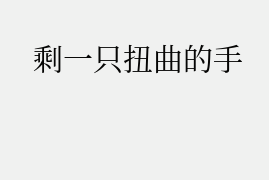剩一只扭曲的手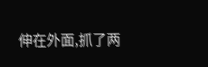伸在外面,抓了两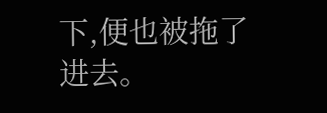下,便也被拖了进去。